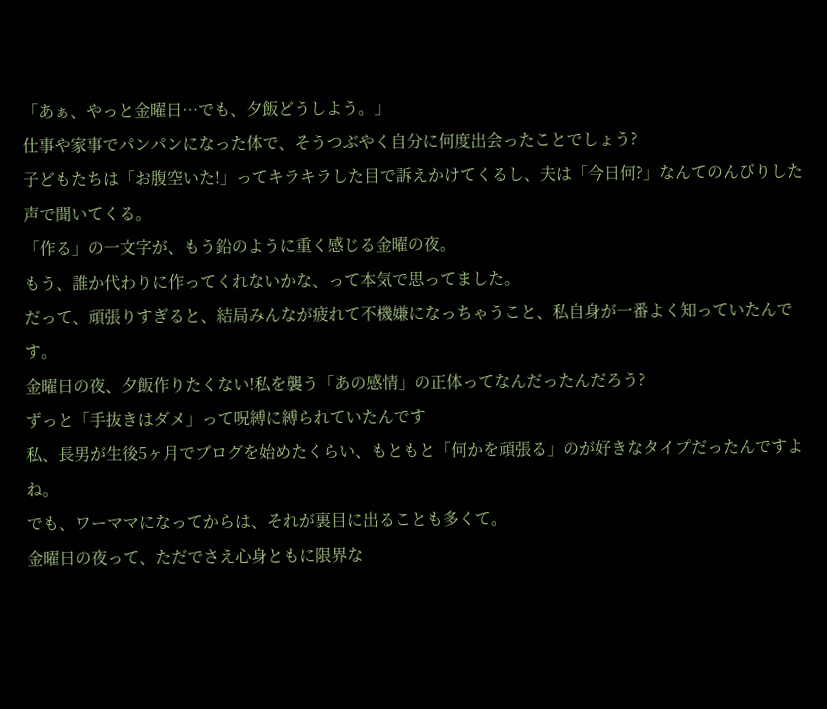「あぁ、やっと金曜日…でも、夕飯どうしよう。」
仕事や家事でパンパンになった体で、そうつぶやく自分に何度出会ったことでしょう?
子どもたちは「お腹空いた!」ってキラキラした目で訴えかけてくるし、夫は「今日何?」なんてのんびりした声で聞いてくる。
「作る」の一文字が、もう鉛のように重く感じる金曜の夜。
もう、誰か代わりに作ってくれないかな、って本気で思ってました。
だって、頑張りすぎると、結局みんなが疲れて不機嫌になっちゃうこと、私自身が一番よく知っていたんです。
金曜日の夜、夕飯作りたくない!私を襲う「あの感情」の正体ってなんだったんだろう?
ずっと「手抜きはダメ」って呪縛に縛られていたんです
私、長男が生後5ヶ月でブログを始めたくらい、もともと「何かを頑張る」のが好きなタイプだったんですよね。
でも、ワーママになってからは、それが裏目に出ることも多くて。
金曜日の夜って、ただでさえ心身ともに限界な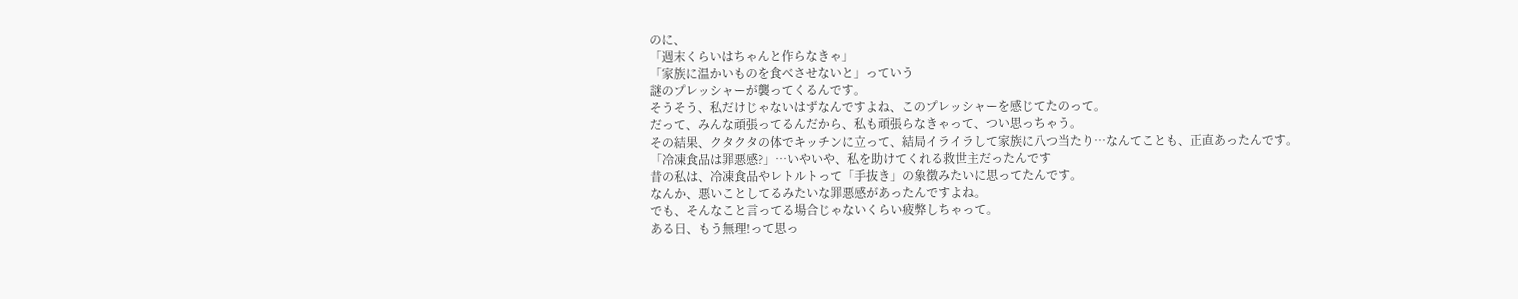のに、
「週末くらいはちゃんと作らなきゃ」
「家族に温かいものを食べさせないと」っていう
謎のプレッシャーが襲ってくるんです。
そうそう、私だけじゃないはずなんですよね、このプレッシャーを感じてたのって。
だって、みんな頑張ってるんだから、私も頑張らなきゃって、つい思っちゃう。
その結果、クタクタの体でキッチンに立って、結局イライラして家族に八つ当たり…なんてことも、正直あったんです。
「冷凍食品は罪悪感?」…いやいや、私を助けてくれる救世主だったんです
昔の私は、冷凍食品やレトルトって「手抜き」の象徴みたいに思ってたんです。
なんか、悪いことしてるみたいな罪悪感があったんですよね。
でも、そんなこと言ってる場合じゃないくらい疲弊しちゃって。
ある日、もう無理!って思っ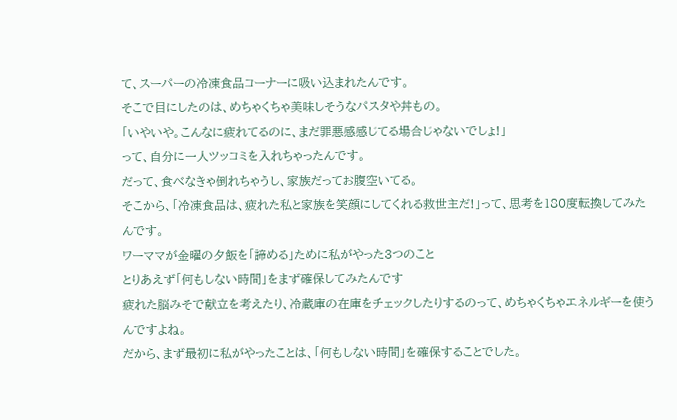て、スーパーの冷凍食品コーナーに吸い込まれたんです。
そこで目にしたのは、めちゃくちゃ美味しそうなパスタや丼もの。
「いやいや。こんなに疲れてるのに、まだ罪悪感感じてる場合じゃないでしょ!」
って、自分に一人ツッコミを入れちゃったんです。
だって、食べなきゃ倒れちゃうし、家族だってお腹空いてる。
そこから、「冷凍食品は、疲れた私と家族を笑顔にしてくれる救世主だ!」って、思考を180度転換してみたんです。
ワーママが金曜の夕飯を「諦める」ために私がやった3つのこと
とりあえず「何もしない時間」をまず確保してみたんです
疲れた脳みそで献立を考えたり、冷蔵庫の在庫をチェックしたりするのって、めちゃくちゃエネルギーを使うんですよね。
だから、まず最初に私がやったことは、「何もしない時間」を確保することでした。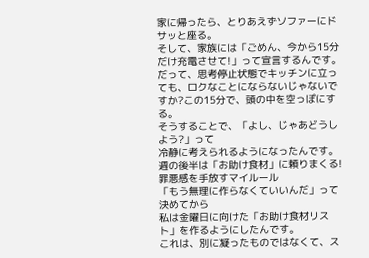家に帰ったら、とりあえずソファーにドサッと座る。
そして、家族には「ごめん、今から15分だけ充電させて!」って宣言するんです。
だって、思考停止状態でキッチンに立っても、ロクなことにならないじゃないですか?この15分で、頭の中を空っぽにする。
そうすることで、「よし、じゃあどうしよう?」って
冷静に考えられるようになったんです。
週の後半は「お助け食材」に頼りまくる!罪悪感を手放すマイルール
「もう無理に作らなくていいんだ」って決めてから
私は金曜日に向けた「お助け食材リスト」を作るようにしたんです。
これは、別に凝ったものではなくて、ス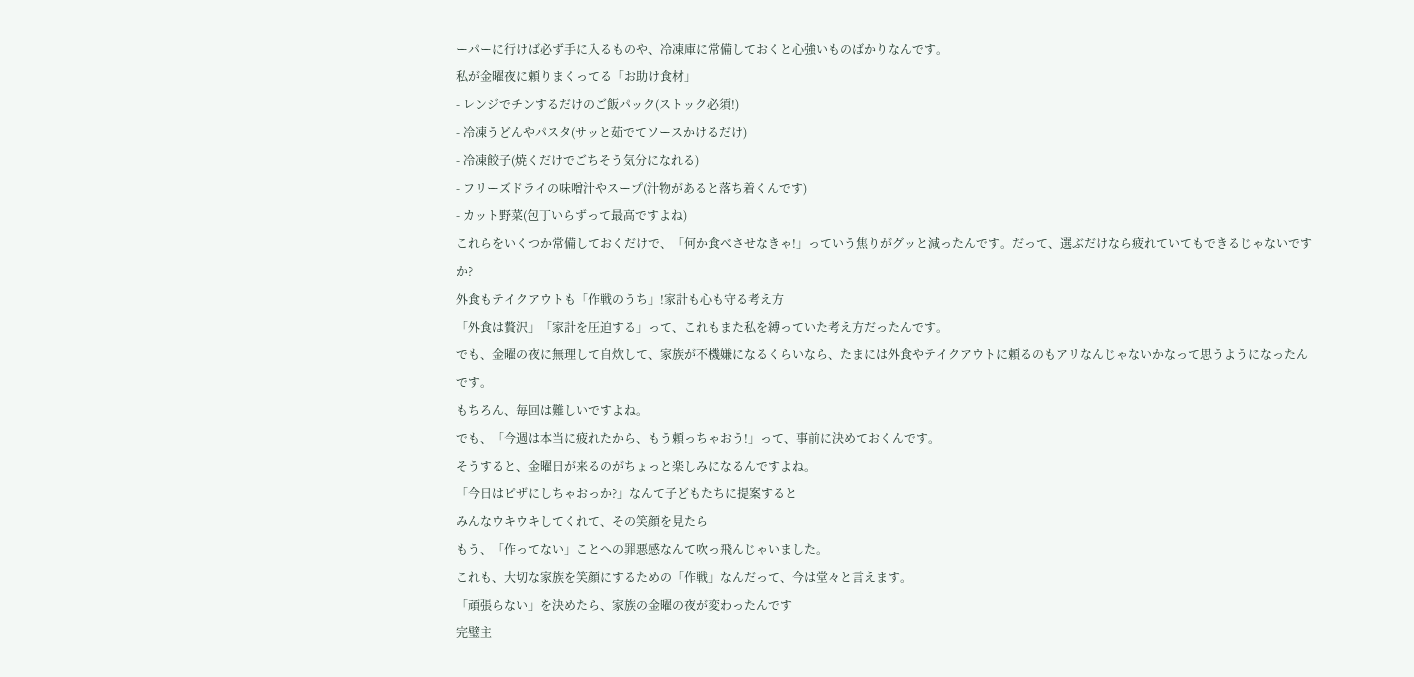ーパーに行けば必ず手に入るものや、冷凍庫に常備しておくと心強いものばかりなんです。
私が金曜夜に頼りまくってる「お助け食材」
- レンジでチンするだけのご飯パック(ストック必須!)
- 冷凍うどんやパスタ(サッと茹でてソースかけるだけ)
- 冷凍餃子(焼くだけでごちそう気分になれる)
- フリーズドライの味噌汁やスープ(汁物があると落ち着くんです)
- カット野菜(包丁いらずって最高ですよね)
これらをいくつか常備しておくだけで、「何か食べさせなきゃ!」っていう焦りがグッと減ったんです。だって、選ぶだけなら疲れていてもできるじゃないですか?
外食もテイクアウトも「作戦のうち」!家計も心も守る考え方
「外食は贅沢」「家計を圧迫する」って、これもまた私を縛っていた考え方だったんです。
でも、金曜の夜に無理して自炊して、家族が不機嫌になるくらいなら、たまには外食やテイクアウトに頼るのもアリなんじゃないかなって思うようになったんです。
もちろん、毎回は難しいですよね。
でも、「今週は本当に疲れたから、もう頼っちゃおう!」って、事前に決めておくんです。
そうすると、金曜日が来るのがちょっと楽しみになるんですよね。
「今日はピザにしちゃおっか?」なんて子どもたちに提案すると
みんなウキウキしてくれて、その笑顔を見たら
もう、「作ってない」ことへの罪悪感なんて吹っ飛んじゃいました。
これも、大切な家族を笑顔にするための「作戦」なんだって、今は堂々と言えます。
「頑張らない」を決めたら、家族の金曜の夜が変わったんです
完璧主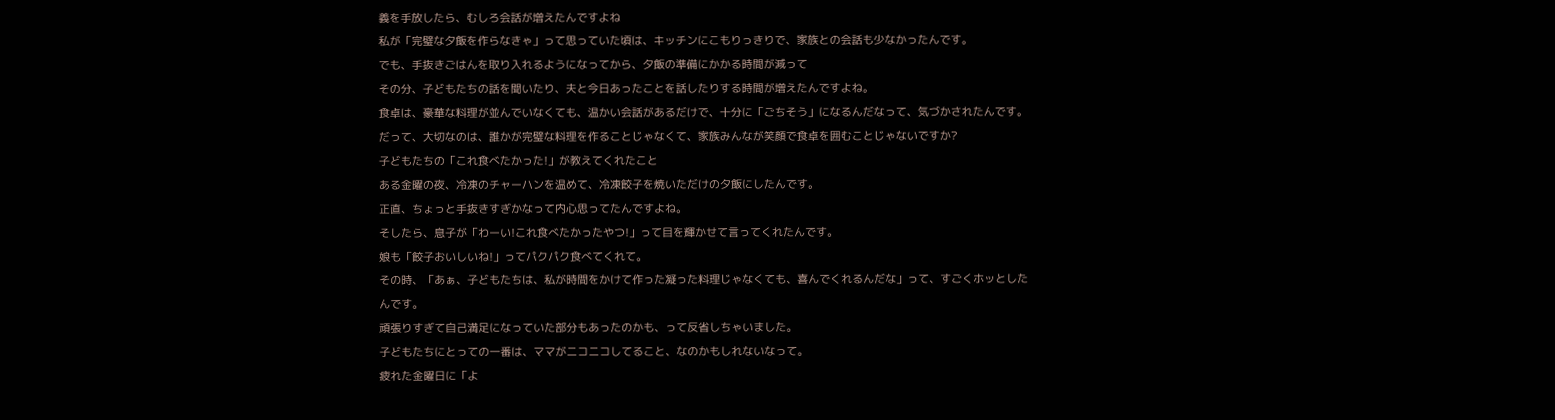義を手放したら、むしろ会話が増えたんですよね
私が「完璧な夕飯を作らなきゃ」って思っていた頃は、キッチンにこもりっきりで、家族との会話も少なかったんです。
でも、手抜きごはんを取り入れるようになってから、夕飯の準備にかかる時間が減って
その分、子どもたちの話を聞いたり、夫と今日あったことを話したりする時間が増えたんですよね。
食卓は、豪華な料理が並んでいなくても、温かい会話があるだけで、十分に「ごちそう」になるんだなって、気づかされたんです。
だって、大切なのは、誰かが完璧な料理を作ることじゃなくて、家族みんなが笑顔で食卓を囲むことじゃないですか?
子どもたちの「これ食べたかった!」が教えてくれたこと
ある金曜の夜、冷凍のチャーハンを温めて、冷凍餃子を焼いただけの夕飯にしたんです。
正直、ちょっと手抜きすぎかなって内心思ってたんですよね。
そしたら、息子が「わーい!これ食べたかったやつ!」って目を輝かせて言ってくれたんです。
娘も「餃子おいしいね!」ってパクパク食べてくれて。
その時、「あぁ、子どもたちは、私が時間をかけて作った凝った料理じゃなくても、喜んでくれるんだな」って、すごくホッとしたんです。
頑張りすぎて自己満足になっていた部分もあったのかも、って反省しちゃいました。
子どもたちにとっての一番は、ママがニコニコしてること、なのかもしれないなって。
疲れた金曜日に「よ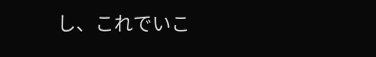し、これでいこ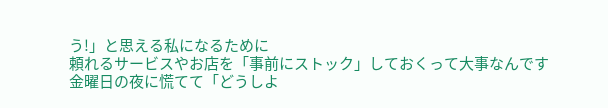う!」と思える私になるために
頼れるサービスやお店を「事前にストック」しておくって大事なんです
金曜日の夜に慌てて「どうしよ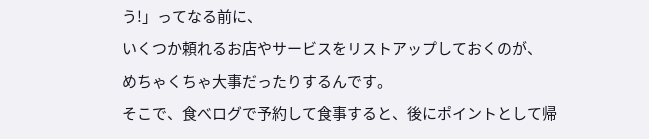う!」ってなる前に、
いくつか頼れるお店やサービスをリストアップしておくのが、
めちゃくちゃ大事だったりするんです。
そこで、食べログで予約して食事すると、後にポイントとして帰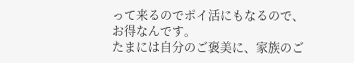って来るのでポイ活にもなるので、お得なんです。
たまには自分のご褒美に、家族のご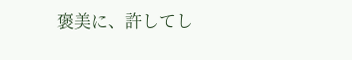褒美に、許してし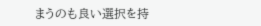まうのも良い選択を持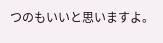つのもいいと思いますよ。